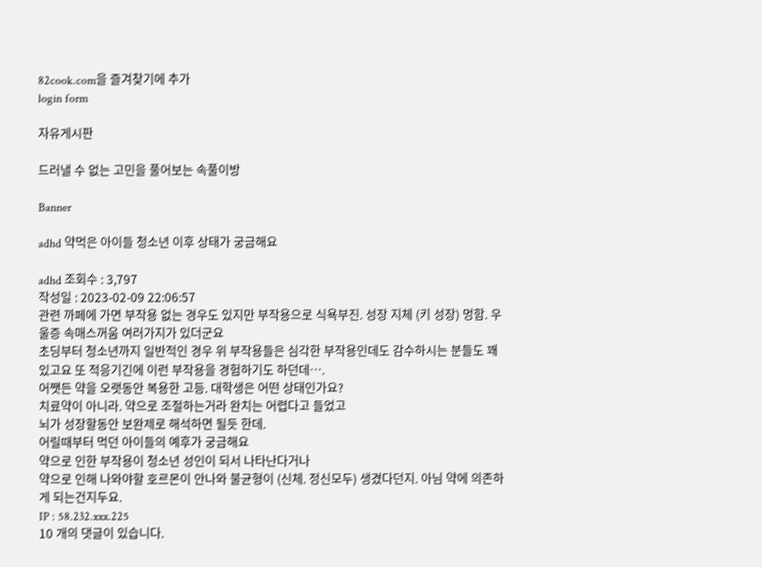82cook.com을 즐겨찾기에 추가
login form

자유게시판

드러낼 수 없는 고민을 풀어보는 속풀이방

Banner

adhd 약먹은 아이들 청소년 이후 상태가 궁금해요

adhd 조회수 : 3,797
작성일 : 2023-02-09 22:06:57
관련 까페에 가면 부작용 없는 경우도 있지만 부작용으로 식욕부진. 성장 지체 (키 성장) 멍함. 우울증 속매스꺼움 여러가지가 있더군요
초딩부터 청소년까지 일반적인 경우 위 부작용들은 심각한 부작용인데도 감수하시는 분들도 꽤 있고요 또 적응기긴에 이런 부작용을 경험하기도 하던데….
어쨋든 약을 오랫동안 복용한 고등. 대학생은 어떤 상태인가요?
치료약이 아니라. 약으로 조절하는거라 완치는 어렵다고 들었고
뇌가 성장할동안 보완제로 해석하면 될듯 한데.
어릴때부터 먹던 아이들의 예후가 궁금해요
약으로 인한 부작용이 청소년 성인이 되서 나타난다거나
약으로 인해 나와야할 호르몬이 안나와 불균형이 (신체. 정신모두) 생겼다던지. 아님 약에 의존하게 되는건지두요.
IP : 58.232.xxx.225
10 개의 댓글이 있습니다.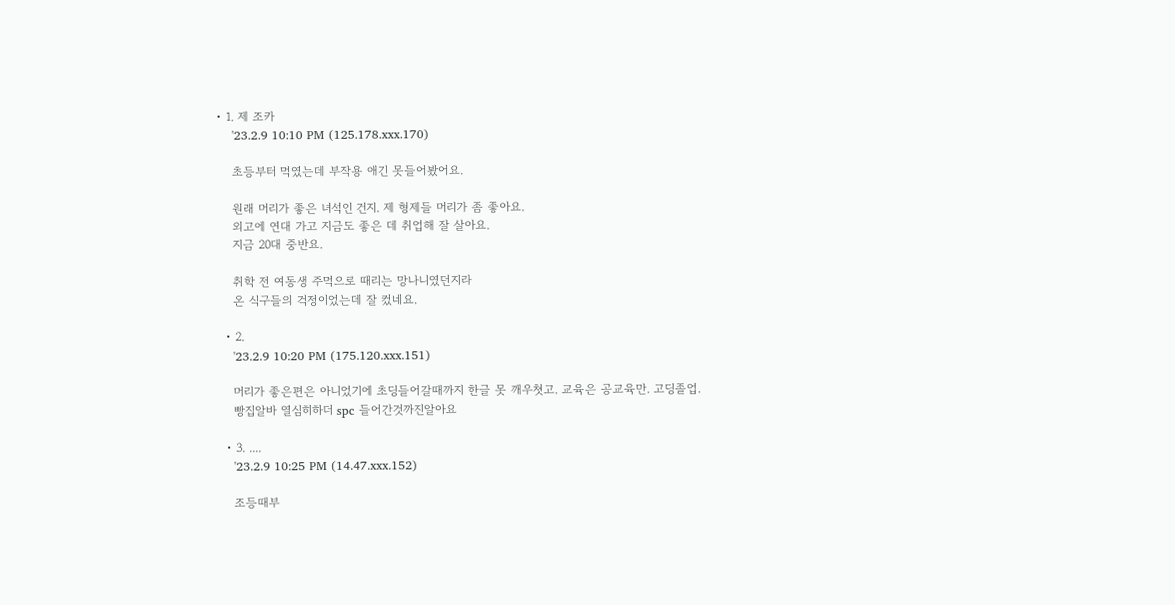• 1. 제 조카
    '23.2.9 10:10 PM (125.178.xxx.170)

    초등부터 먹였는데 부작용 애긴 못들어봤어요.

    원래 머리가 좋은 녀석인 건지. 제 형제들 머리가 좀 좋아요.
    외고에 연대 가고 지금도 좋은 데 취업해 잘 살아요.
    지금 20대 중반요.

    취학 전 여동생 주먹으로 때리는 망나니였던지라
    온 식구들의 걱정이었는데 잘 컸네요.

  • 2.
    '23.2.9 10:20 PM (175.120.xxx.151)

    머리가 좋은편은 아니었기에 초딩들어갈때까지 한글 못 깨우쳣고. 교육은 공교육만. 고딩졸업.
    빵집알바 열심히하더 spc 들어간것까진알아요

  • 3. ....
    '23.2.9 10:25 PM (14.47.xxx.152)

    조등때부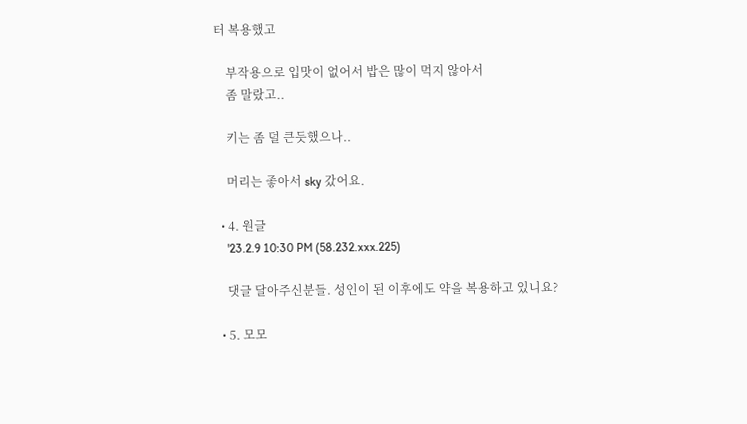터 복용했고

    부작용으로 입맛이 없어서 밥은 많이 먹지 않아서
    좀 말랐고..

    키는 좀 덜 큰듯했으나..

    머리는 좋아서 sky 갔어요.

  • 4. 원글
    '23.2.9 10:30 PM (58.232.xxx.225)

    댓글 달아주신분들. 성인이 된 이후에도 약을 복용하고 있니요?

  • 5. 모모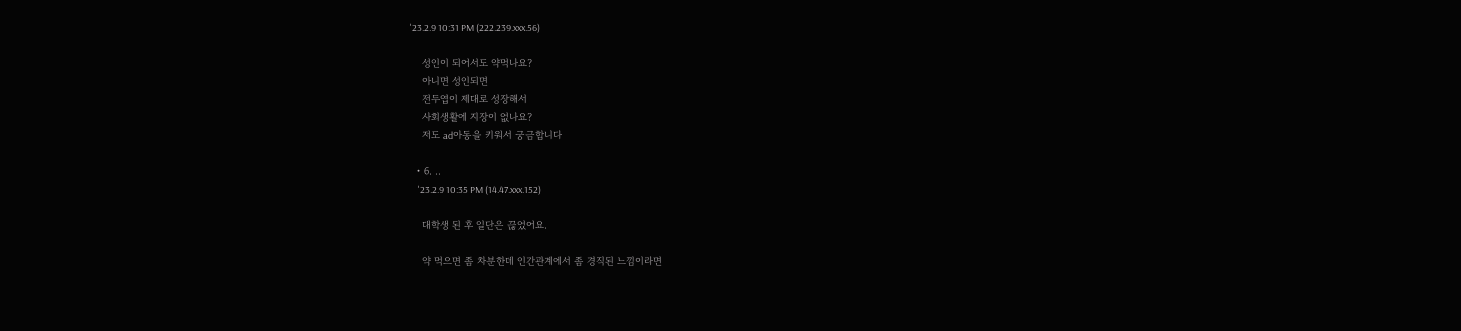'23.2.9 10:31 PM (222.239.xxx.56)

    성인이 되어서도 약먹나요?
    아니면 성인되면
    전두엽이 제대로 성장해서
    사회생활에 지장이 없나요?
    저도 ad아동을 키워서 궁금합니다

  • 6. ..
    '23.2.9 10:35 PM (14.47.xxx.152)

    대학생 된 후 일단은 끊었어요.

    약 먹으면 좀 차분한데 인간관계에서 좀 경직된 느낌이라면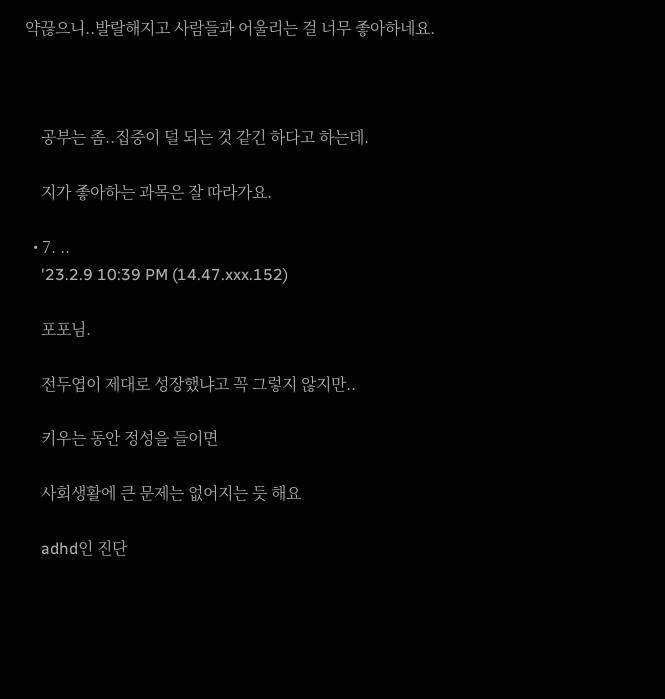약끊으니..발랄해지고 사람들과 어울리는 걸 너무 좋아하네요.



    공부는 좀..집중이 덜 되는 것 같긴 하다고 하는데.

    지가 좋아하는 과목은 잘 따라가요.

  • 7. ..
    '23.2.9 10:39 PM (14.47.xxx.152)

    포포님.

    전두엽이 제대로 성장했냐고 꼭 그렇지 않지만..

    키우는 동안 정성을 들이면

    사회생활에 큰 문제는 없어지는 듯 해요

    adhd인 진단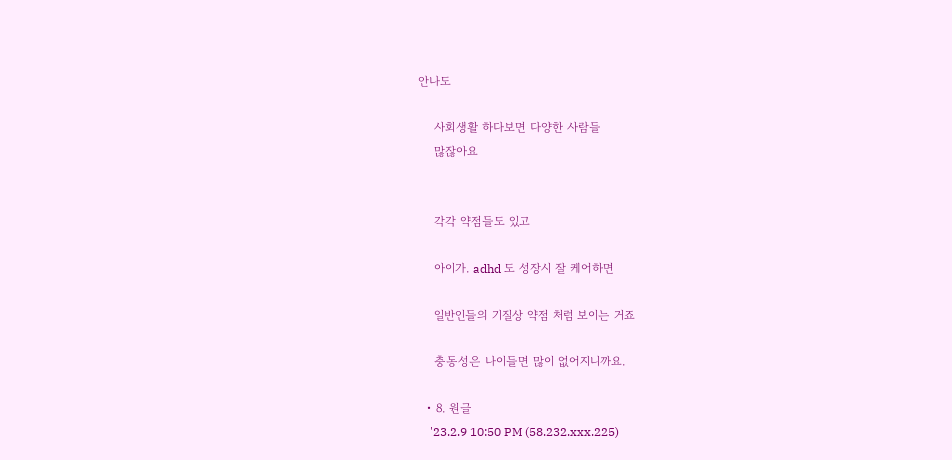안나도

    사회생활 하다보면 다양한 사람들
    많잖아요


    각각 약점들도 있고

    아이가. adhd 도 성장시 잘 케어하면

    일반인들의 기질상 약점 처럼 보이는 거죠

    충동성은 나이들면 많이 없어지니까요.

  • 8. 원글
    '23.2.9 10:50 PM (58.232.xxx.225)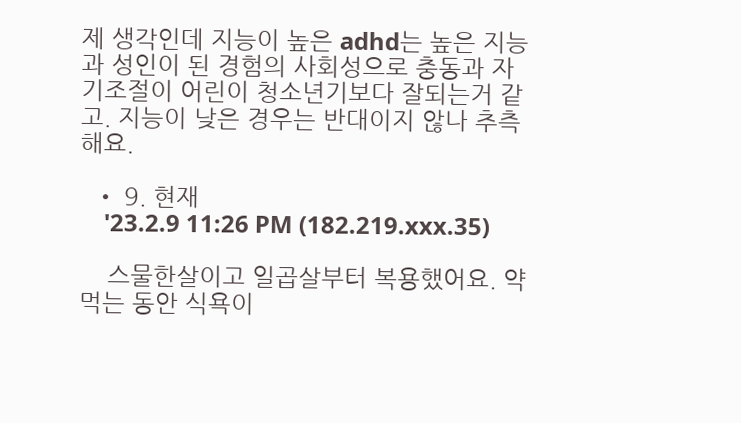제 생각인데 지능이 높은 adhd는 높은 지능과 성인이 된 경험의 사회성으로 충동과 자기조절이 어린이 청소년기보다 잘되는거 같고. 지능이 낮은 경우는 반대이지 않나 추측해요.

  • 9. 현재
    '23.2.9 11:26 PM (182.219.xxx.35)

    스물한살이고 일곱살부터 복용했어요. 약먹는 동안 식욕이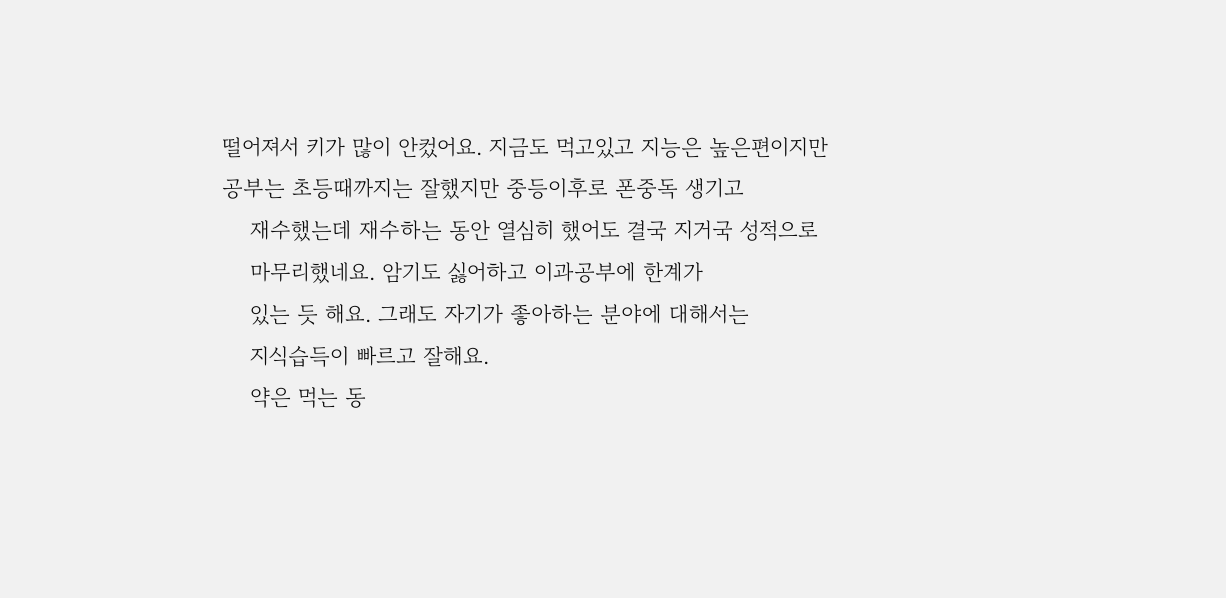떨어져서 키가 많이 안컸어요. 지금도 먹고있고 지능은 높은편이지만 공부는 초등때까지는 잘했지만 중등이후로 폰중독 생기고
    재수했는데 재수하는 동안 열심히 했어도 결국 지거국 성적으로
    마무리했네요. 암기도 싫어하고 이과공부에 한계가
    있는 듯 해요. 그래도 자기가 좋아하는 분야에 대해서는
    지식습득이 빠르고 잘해요.
    약은 먹는 동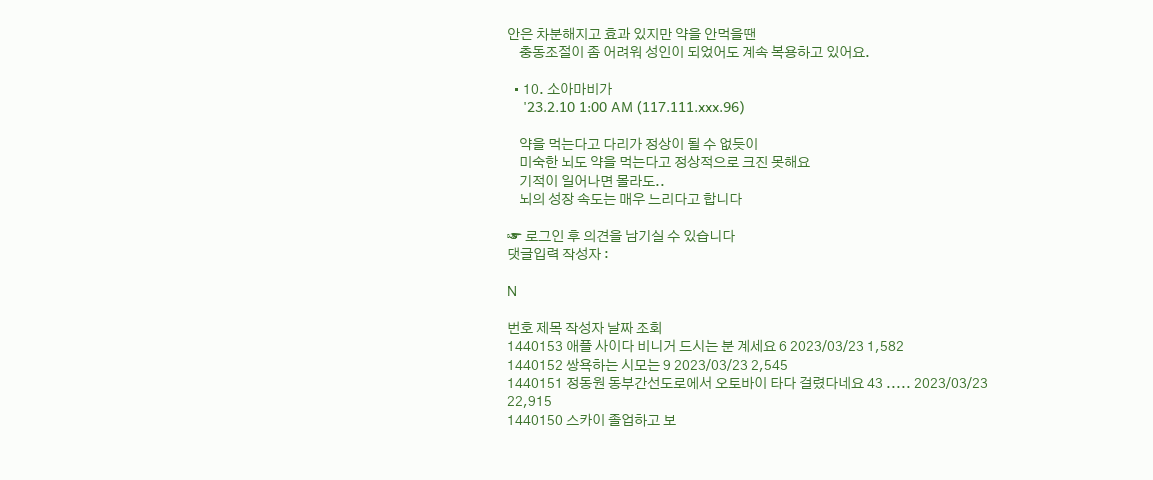안은 차분해지고 효과 있지만 약을 안먹을땐
    충동조절이 좀 어려워 성인이 되었어도 계속 복용하고 있어요.

  • 10. 소아마비가
    '23.2.10 1:00 AM (117.111.xxx.96)

    약을 먹는다고 다리가 정상이 될 수 없듯이
    미숙한 뇌도 약을 먹는다고 정상적으로 크진 못해요
    기적이 일어나면 몰라도..
    뇌의 성장 속도는 매우 느리다고 합니다

☞ 로그인 후 의견을 남기실 수 있습니다
댓글입력 작성자 :

N

번호 제목 작성자 날짜 조회
1440153 애플 사이다 비니거 드시는 분 계세요 6 2023/03/23 1,582
1440152 쌍욕하는 시모는 9 2023/03/23 2,545
1440151 정동원 동부간선도로에서 오토바이 타다 걸렸다네요 43 ..... 2023/03/23 22,915
1440150 스카이 졸업하고 보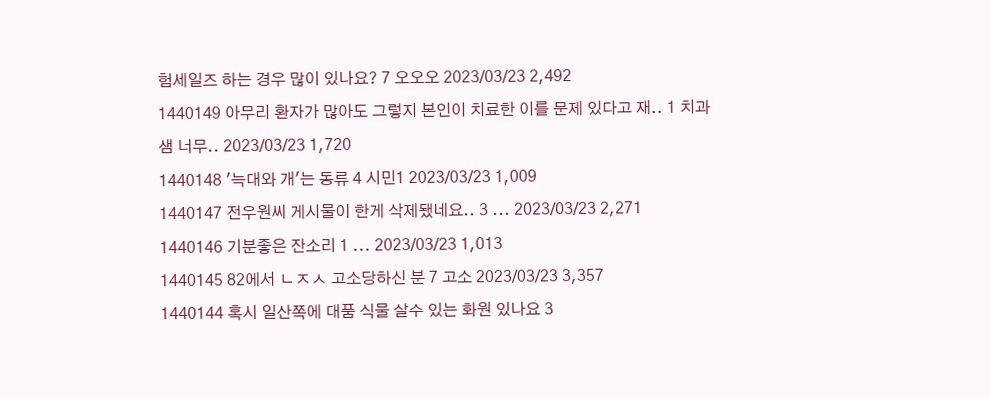험세일즈 하는 경우 많이 있나요? 7 오오오 2023/03/23 2,492
1440149 아무리 환자가 많아도 그렇지 본인이 치료한 이를 문제 있다고 재.. 1 치과샘 너무.. 2023/03/23 1,720
1440148 '늑대와 개'는 동류 4 시민1 2023/03/23 1,009
1440147 전우원씨 게시물이 한게 삭제됐네요.. 3 ... 2023/03/23 2,271
1440146 기분좋은 잔소리 1 ... 2023/03/23 1,013
1440145 82에서 ㄴㅈㅅ 고소당하신 분 7 고소 2023/03/23 3,357
1440144 혹시 일산쪽에 대품 식물 살수 있는 화원 있나요 3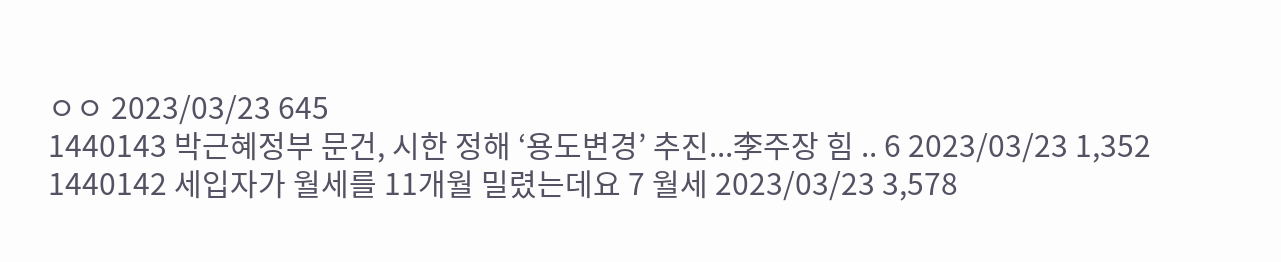ㅇㅇ 2023/03/23 645
1440143 박근혜정부 문건, 시한 정해 ‘용도변경’ 추진...李주장 힘 .. 6 2023/03/23 1,352
1440142 세입자가 월세를 11개월 밀렸는데요 7 월세 2023/03/23 3,578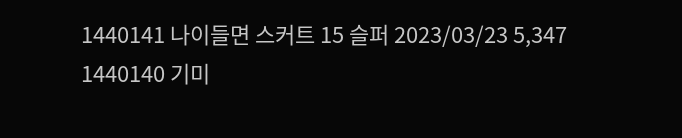1440141 나이들면 스커트 15 슬퍼 2023/03/23 5,347
1440140 기미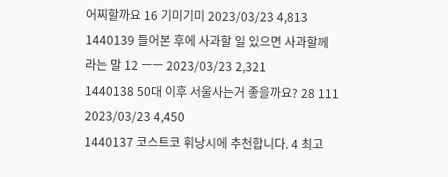어찌할까요 16 기미기미 2023/03/23 4,813
1440139 들어본 후에 사과할 일 있으면 사과할께 라는 말 12 ㅡㅡ 2023/03/23 2,321
1440138 50대 이후 서울사는거 좋을까요? 28 111 2023/03/23 4,450
1440137 코스트코 휘낭시에 추천합니다. 4 최고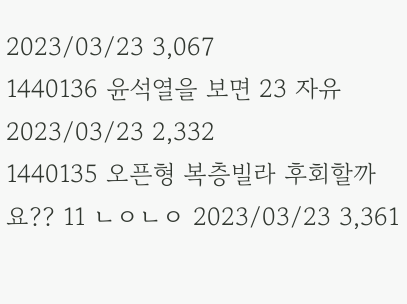2023/03/23 3,067
1440136 윤석열을 보면 23 자유 2023/03/23 2,332
1440135 오픈형 복층빌라 후회할까요?? 11 ㄴㅇㄴㅇ 2023/03/23 3,361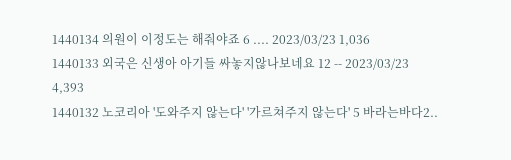1440134 의원이 이정도는 해줘야죠 6 .... 2023/03/23 1,036
1440133 외국은 신생아 아기들 싸놓지않나보네요 12 -- 2023/03/23 4,393
1440132 노코리아 '도와주지 않는다' '가르쳐주지 않는다' 5 바라는바다2..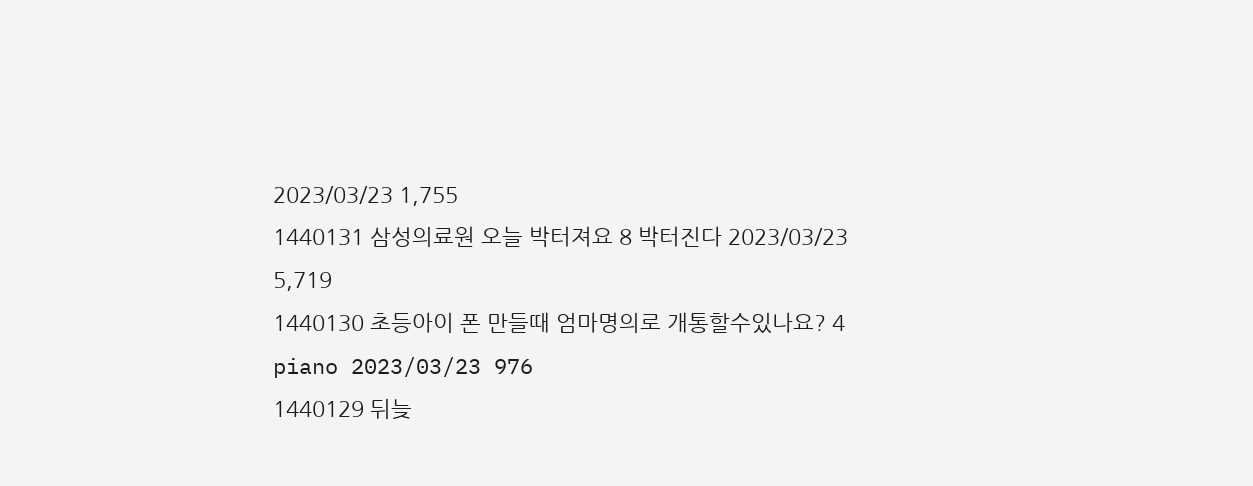2023/03/23 1,755
1440131 삼성의료원 오늘 박터져요 8 박터진다 2023/03/23 5,719
1440130 초등아이 폰 만들때 엄마명의로 개통할수있나요? 4 piano 2023/03/23 976
1440129 뒤늦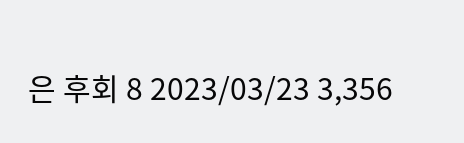은 후회 8 2023/03/23 3,356